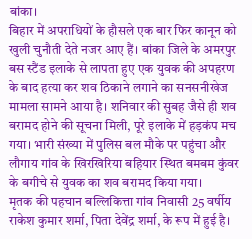बांका।
बिहार में अपराधियों के हौसले एक बार फिर कानून को खुली चुनौती देते नजर आए हैं। बांका जिले के अमरपुर बस स्टैंड इलाके से लापता हुए एक युवक की अपहरण के बाद हत्या कर शव ठिकाने लगाने का सनसनीखेज मामला सामने आया है। शनिवार की सुबह जैसे ही शव बरामद होने की सूचना मिली, पूरे इलाके में हड़कंप मच गया। भारी संख्या में पुलिस बल मौके पर पहुंचा और लौगाय गांव के खिरखिरिया बहियार स्थित बमबम कुंवर के बगीचे से युवक का शव बरामद किया गया।
मृतक की पहचान बल्लिकित्ता गांव निवासी 25 वर्षीय राकेश कुमार शर्मा, पिता देवेंद्र शर्मा, के रूप में हुई है।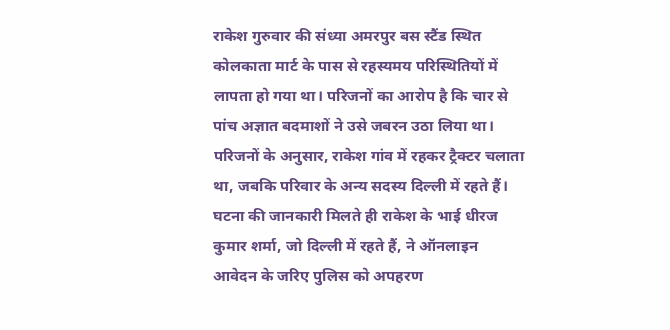राकेश गुरुवार की संध्या अमरपुर बस स्टैंड स्थित कोलकाता मार्ट के पास से रहस्यमय परिस्थितियों में लापता हो गया था। परिजनों का आरोप है कि चार से पांच अज्ञात बदमाशों ने उसे जबरन उठा लिया था।
परिजनों के अनुसार, राकेश गांव में रहकर ट्रैक्टर चलाता था, जबकि परिवार के अन्य सदस्य दिल्ली में रहते हैं। घटना की जानकारी मिलते ही राकेश के भाई धीरज कुमार शर्मा, जो दिल्ली में रहते हैं, ने ऑनलाइन आवेदन के जरिए पुलिस को अपहरण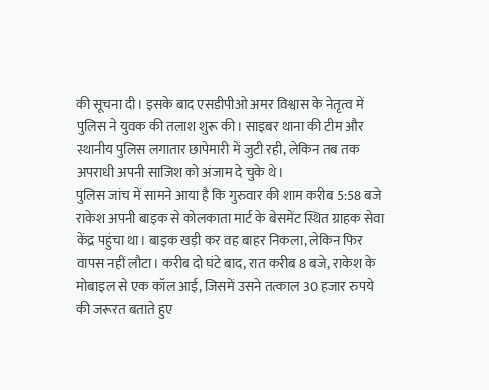की सूचना दी। इसके बाद एसडीपीओ अमर विश्वास के नेतृत्व में पुलिस ने युवक की तलाश शुरू की। साइबर थाना की टीम और स्थानीय पुलिस लगातार छापेमारी में जुटी रही, लेकिन तब तक अपराधी अपनी साजिश को अंजाम दे चुके थे।
पुलिस जांच में सामने आया है कि गुरुवार की शाम करीब 5:58 बजे राकेश अपनी बाइक से कोलकाता मार्ट के बेसमेंट स्थित ग्राहक सेवा केंद्र पहुंचा था। बाइक खड़ी कर वह बाहर निकला, लेकिन फिर वापस नहीं लौटा। करीब दो घंटे बाद, रात करीब 8 बजे, राकेश के मोबाइल से एक कॉल आई, जिसमें उसने तत्काल 30 हजार रुपये की जरूरत बताते हुए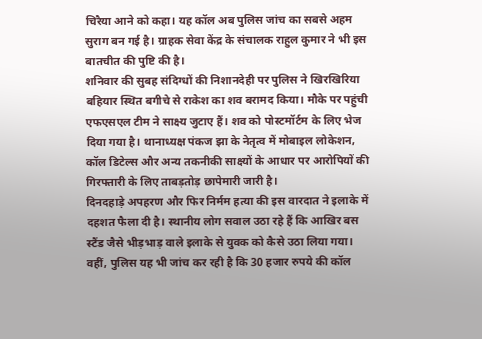चिरैया आने को कहा। यह कॉल अब पुलिस जांच का सबसे अहम सुराग बन गई है। ग्राहक सेवा केंद्र के संचालक राहुल कुमार ने भी इस बातचीत की पुष्टि की है।
शनिवार की सुबह संदिग्धों की निशानदेही पर पुलिस ने खिरखिरिया बहियार स्थित बगीचे से राकेश का शव बरामद किया। मौके पर पहुंची एफएसएल टीम ने साक्ष्य जुटाए हैं। शव को पोस्टमॉर्टम के लिए भेज दिया गया है। थानाध्यक्ष पंकज झा के नेतृत्व में मोबाइल लोकेशन, कॉल डिटेल्स और अन्य तकनीकी साक्ष्यों के आधार पर आरोपियों की गिरफ्तारी के लिए ताबड़तोड़ छापेमारी जारी है।
दिनदहाड़े अपहरण और फिर निर्मम हत्या की इस वारदात ने इलाके में दहशत फैला दी है। स्थानीय लोग सवाल उठा रहे हैं कि आखिर बस स्टैंड जैसे भीड़भाड़ वाले इलाके से युवक को कैसे उठा लिया गया। वहीं, पुलिस यह भी जांच कर रही है कि 30 हजार रुपये की कॉल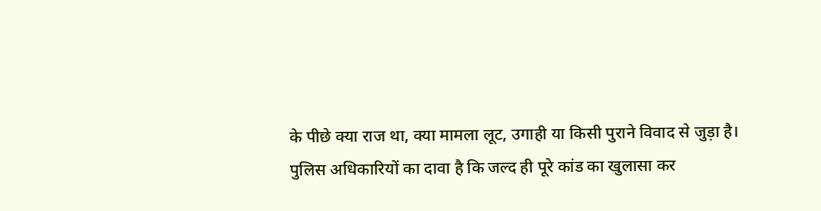के पीछे क्या राज था, क्या मामला लूट, उगाही या किसी पुराने विवाद से जुड़ा है।
पुलिस अधिकारियों का दावा है कि जल्द ही पूरे कांड का खुलासा कर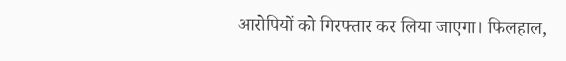आरोपियों को गिरफ्तार कर लिया जाएगा। फिलहाल,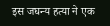इस जघन्य हत्या ने एक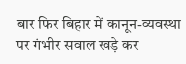बार फिर बिहार में कानून-व्यवस्था पर गंभीर सवाल खड़े कर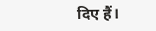दिए हैं।